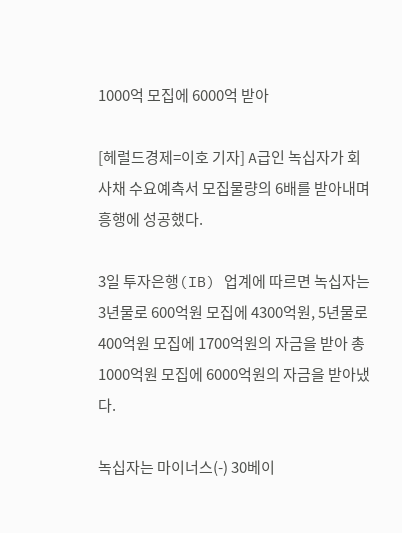1000억 모집에 6000억 받아

[헤럴드경제=이호 기자] A급인 녹십자가 회사채 수요예측서 모집물량의 6배를 받아내며 흥행에 성공했다.

3일 투자은행(IB) 업계에 따르면 녹십자는 3년물로 600억원 모집에 4300억원, 5년물로 400억원 모집에 1700억원의 자금을 받아 총 1000억원 모집에 6000억원의 자금을 받아냈다.

녹십자는 마이너스(-) 30베이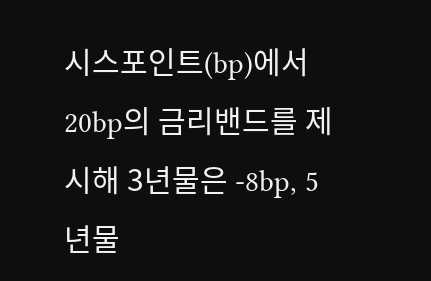시스포인트(bp)에서 20bp의 금리밴드를 제시해 3년물은 -8bp, 5년물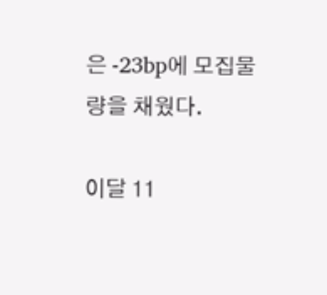은 -23bp에 모집물량을 채웠다.

이달 11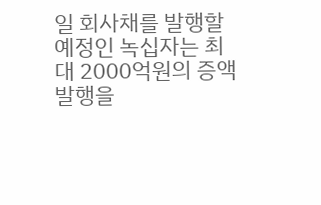일 회사채를 발행할 예정인 녹십자는 최대 2000억원의 증액발행을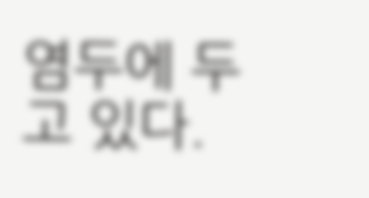염두에 두고 있다.